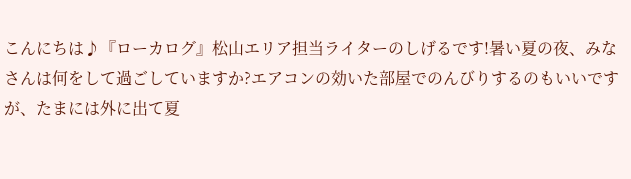こんにちは♪『ローカログ』松山エリア担当ライターのしげるです!暑い夏の夜、みなさんは何をして過ごしていますか?エアコンの効いた部屋でのんびりするのもいいですが、たまには外に出て夏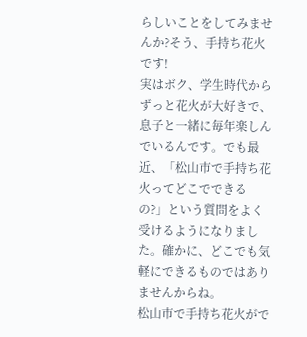らしいことをしてみませんか?そう、手持ち花火です!
実はボク、学生時代からずっと花火が大好きで、息子と一緒に毎年楽しんでいるんです。でも最近、「松山市で手持ち花火ってどこでできるの?」という質問をよく受けるようになりました。確かに、どこでも気軽にできるものではありませんからね。
松山市で手持ち花火がで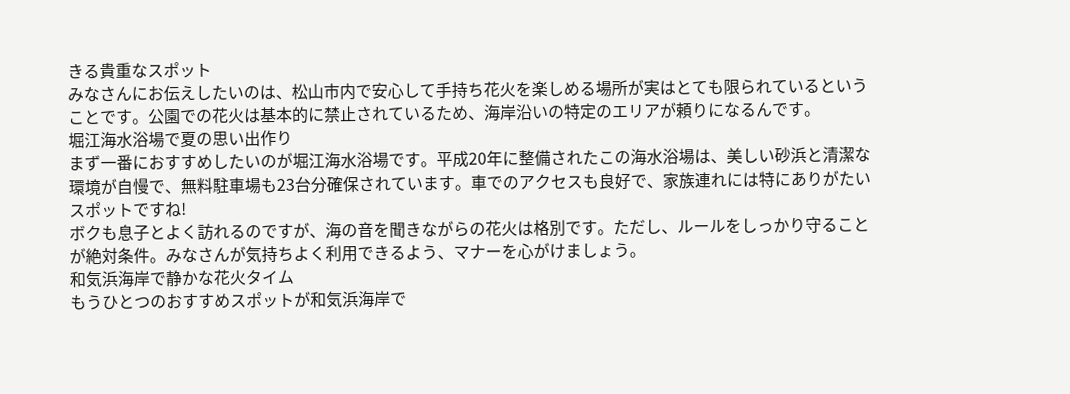きる貴重なスポット
みなさんにお伝えしたいのは、松山市内で安心して手持ち花火を楽しめる場所が実はとても限られているということです。公園での花火は基本的に禁止されているため、海岸沿いの特定のエリアが頼りになるんです。
堀江海水浴場で夏の思い出作り
まず一番におすすめしたいのが堀江海水浴場です。平成20年に整備されたこの海水浴場は、美しい砂浜と清潔な環境が自慢で、無料駐車場も23台分確保されています。車でのアクセスも良好で、家族連れには特にありがたいスポットですね!
ボクも息子とよく訪れるのですが、海の音を聞きながらの花火は格別です。ただし、ルールをしっかり守ることが絶対条件。みなさんが気持ちよく利用できるよう、マナーを心がけましょう。
和気浜海岸で静かな花火タイム
もうひとつのおすすめスポットが和気浜海岸で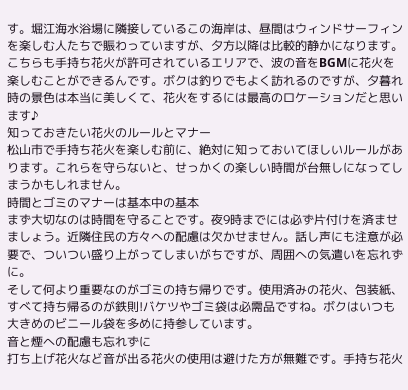す。堀江海水浴場に隣接しているこの海岸は、昼間はウィンドサーフィンを楽しむ人たちで賑わっていますが、夕方以降は比較的静かになります。
こちらも手持ち花火が許可されているエリアで、波の音をBGMに花火を楽しむことができるんです。ボクは釣りでもよく訪れるのですが、夕暮れ時の景色は本当に美しくて、花火をするには最高のロケーションだと思います♪
知っておきたい花火のルールとマナー
松山市で手持ち花火を楽しむ前に、絶対に知っておいてほしいルールがあります。これらを守らないと、せっかくの楽しい時間が台無しになってしまうかもしれません。
時間とゴミのマナーは基本中の基本
まず大切なのは時間を守ることです。夜9時までには必ず片付けを済ませましょう。近隣住民の方々への配慮は欠かせません。話し声にも注意が必要で、ついつい盛り上がってしまいがちですが、周囲への気遣いを忘れずに。
そして何より重要なのがゴミの持ち帰りです。使用済みの花火、包装紙、すべて持ち帰るのが鉄則!バケツやゴミ袋は必需品ですね。ボクはいつも大きめのビニール袋を多めに持参しています。
音と煙への配慮も忘れずに
打ち上げ花火など音が出る花火の使用は避けた方が無難です。手持ち花火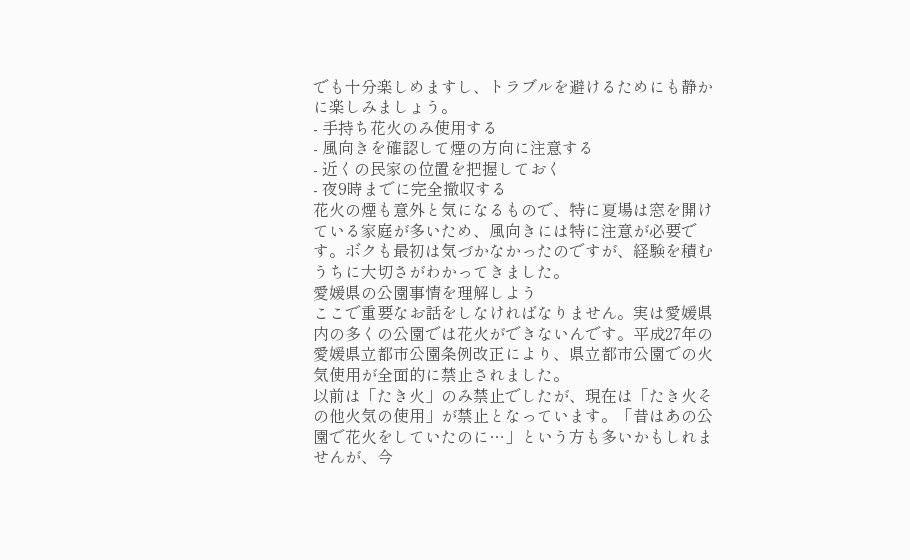でも十分楽しめますし、トラブルを避けるためにも静かに楽しみましょう。
- 手持ち花火のみ使用する
- 風向きを確認して煙の方向に注意する
- 近くの民家の位置を把握しておく
- 夜9時までに完全撤収する
花火の煙も意外と気になるもので、特に夏場は窓を開けている家庭が多いため、風向きには特に注意が必要です。ボクも最初は気づかなかったのですが、経験を積むうちに大切さがわかってきました。
愛媛県の公園事情を理解しよう
ここで重要なお話をしなければなりません。実は愛媛県内の多くの公園では花火ができないんです。平成27年の愛媛県立都市公園条例改正により、県立都市公園での火気使用が全面的に禁止されました。
以前は「たき火」のみ禁止でしたが、現在は「たき火その他火気の使用」が禁止となっています。「昔はあの公園で花火をしていたのに…」という方も多いかもしれませんが、今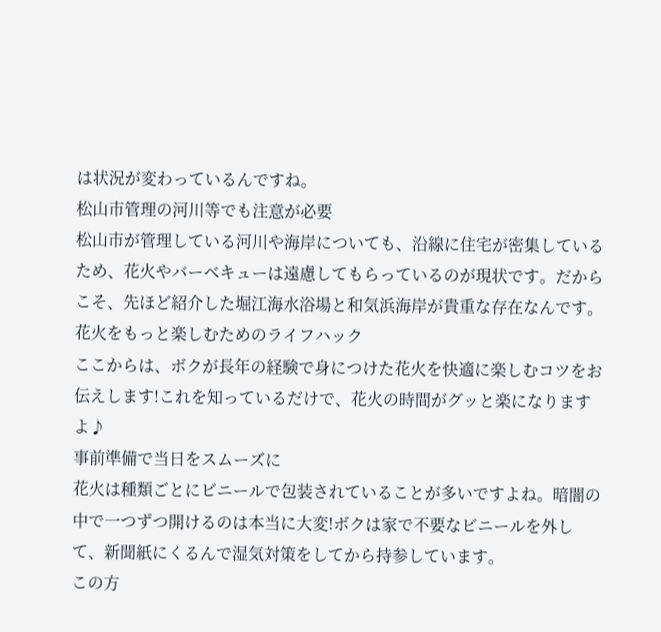は状況が変わっているんですね。
松山市管理の河川等でも注意が必要
松山市が管理している河川や海岸についても、沿線に住宅が密集しているため、花火やバーベキューは遠慮してもらっているのが現状です。だからこそ、先ほど紹介した堀江海水浴場と和気浜海岸が貴重な存在なんです。
花火をもっと楽しむためのライフハック
ここからは、ボクが長年の経験で身につけた花火を快適に楽しむコツをお伝えします!これを知っているだけで、花火の時間がグッと楽になりますよ♪
事前準備で当日をスムーズに
花火は種類ごとにビニールで包装されていることが多いですよね。暗闇の中で一つずつ開けるのは本当に大変!ボクは家で不要なビニールを外して、新聞紙にくるんで湿気対策をしてから持参しています。
この方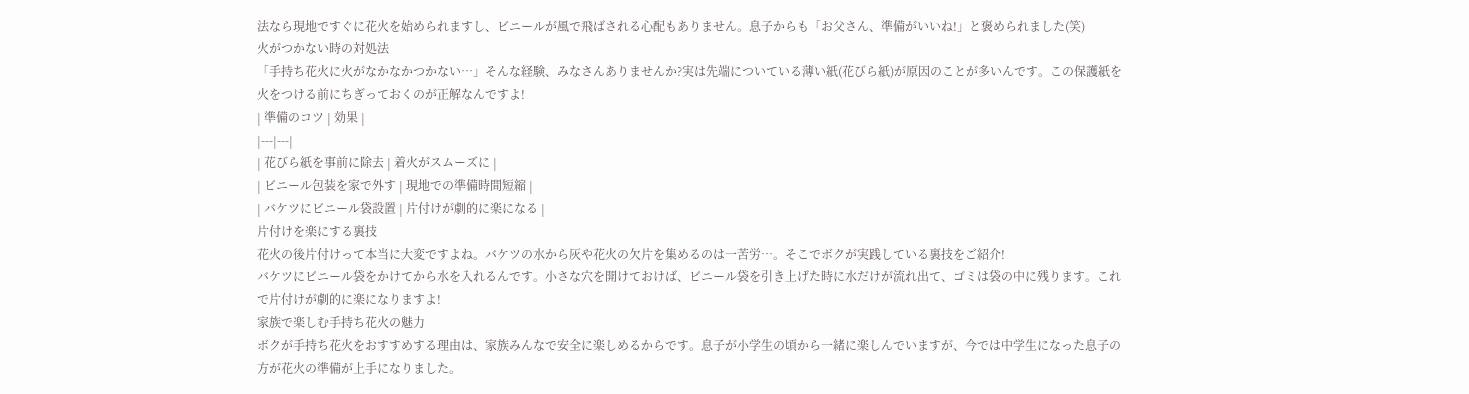法なら現地ですぐに花火を始められますし、ビニールが風で飛ばされる心配もありません。息子からも「お父さん、準備がいいね!」と褒められました(笑)
火がつかない時の対処法
「手持ち花火に火がなかなかつかない…」そんな経験、みなさんありませんか?実は先端についている薄い紙(花びら紙)が原因のことが多いんです。この保護紙を火をつける前にちぎっておくのが正解なんですよ!
| 準備のコツ | 効果 |
|---|---|
| 花びら紙を事前に除去 | 着火がスムーズに |
| ビニール包装を家で外す | 現地での準備時間短縮 |
| バケツにビニール袋設置 | 片付けが劇的に楽になる |
片付けを楽にする裏技
花火の後片付けって本当に大変ですよね。バケツの水から灰や花火の欠片を集めるのは一苦労…。そこでボクが実践している裏技をご紹介!
バケツにビニール袋をかけてから水を入れるんです。小さな穴を開けておけば、ビニール袋を引き上げた時に水だけが流れ出て、ゴミは袋の中に残ります。これで片付けが劇的に楽になりますよ!
家族で楽しむ手持ち花火の魅力
ボクが手持ち花火をおすすめする理由は、家族みんなで安全に楽しめるからです。息子が小学生の頃から一緒に楽しんでいますが、今では中学生になった息子の方が花火の準備が上手になりました。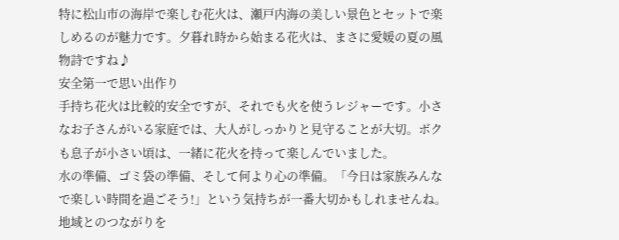特に松山市の海岸で楽しむ花火は、瀬戸内海の美しい景色とセットで楽しめるのが魅力です。夕暮れ時から始まる花火は、まさに愛媛の夏の風物詩ですね♪
安全第一で思い出作り
手持ち花火は比較的安全ですが、それでも火を使うレジャーです。小さなお子さんがいる家庭では、大人がしっかりと見守ることが大切。ボクも息子が小さい頃は、一緒に花火を持って楽しんでいました。
水の準備、ゴミ袋の準備、そして何より心の準備。「今日は家族みんなで楽しい時間を過ごそう!」という気持ちが一番大切かもしれませんね。
地域とのつながりを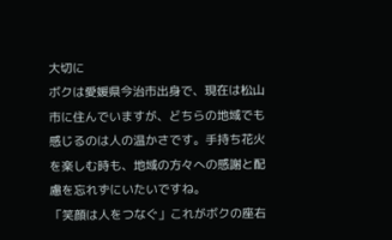大切に
ボクは愛媛県今治市出身で、現在は松山市に住んでいますが、どちらの地域でも感じるのは人の温かさです。手持ち花火を楽しむ時も、地域の方々への感謝と配慮を忘れずにいたいですね。
「笑顔は人をつなぐ」これがボクの座右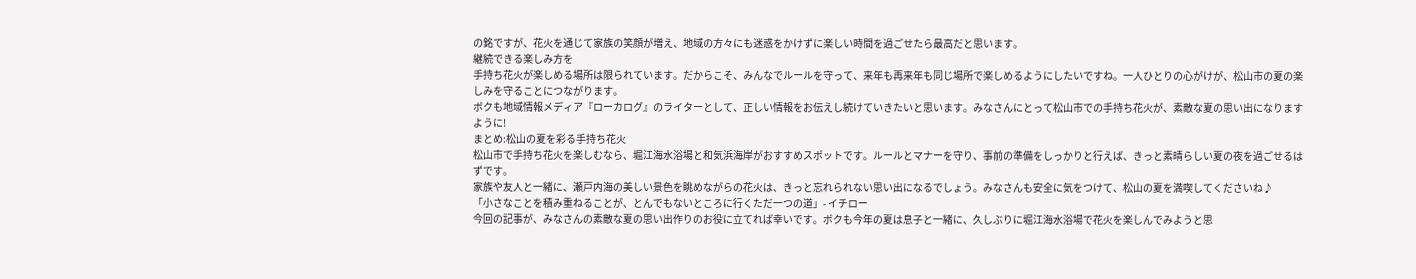の銘ですが、花火を通じて家族の笑顔が増え、地域の方々にも迷惑をかけずに楽しい時間を過ごせたら最高だと思います。
継続できる楽しみ方を
手持ち花火が楽しめる場所は限られています。だからこそ、みんなでルールを守って、来年も再来年も同じ場所で楽しめるようにしたいですね。一人ひとりの心がけが、松山市の夏の楽しみを守ることにつながります。
ボクも地域情報メディア『ローカログ』のライターとして、正しい情報をお伝えし続けていきたいと思います。みなさんにとって松山市での手持ち花火が、素敵な夏の思い出になりますように!
まとめ:松山の夏を彩る手持ち花火
松山市で手持ち花火を楽しむなら、堀江海水浴場と和気浜海岸がおすすめスポットです。ルールとマナーを守り、事前の準備をしっかりと行えば、きっと素晴らしい夏の夜を過ごせるはずです。
家族や友人と一緒に、瀬戸内海の美しい景色を眺めながらの花火は、きっと忘れられない思い出になるでしょう。みなさんも安全に気をつけて、松山の夏を満喫してくださいね♪
「小さなことを積み重ねることが、とんでもないところに行くただ一つの道」- イチロー
今回の記事が、みなさんの素敵な夏の思い出作りのお役に立てれば幸いです。ボクも今年の夏は息子と一緒に、久しぶりに堀江海水浴場で花火を楽しんでみようと思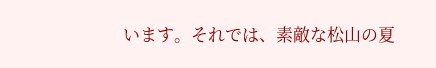います。それでは、素敵な松山の夏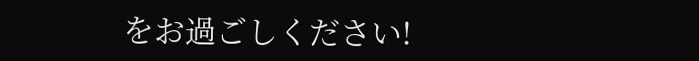をお過ごしください!